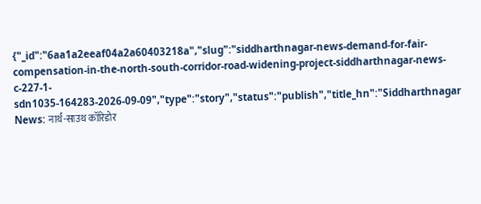{"_id":"6aa1a2eeaf04a2a60403218a","slug":"siddharthnagar-news-demand-for-fair-compensation-in-the-north-south-corridor-road-widening-project-siddharthnagar-news-c-227-1-sdn1035-164283-2026-09-09","type":"story","status":"publish","title_hn":"Siddharthnagar News: नार्थ-साउथ कॉरिडोर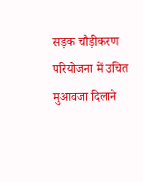सड़क चौड़ीकरण परियोजना में उचित मुआवजा दिलाने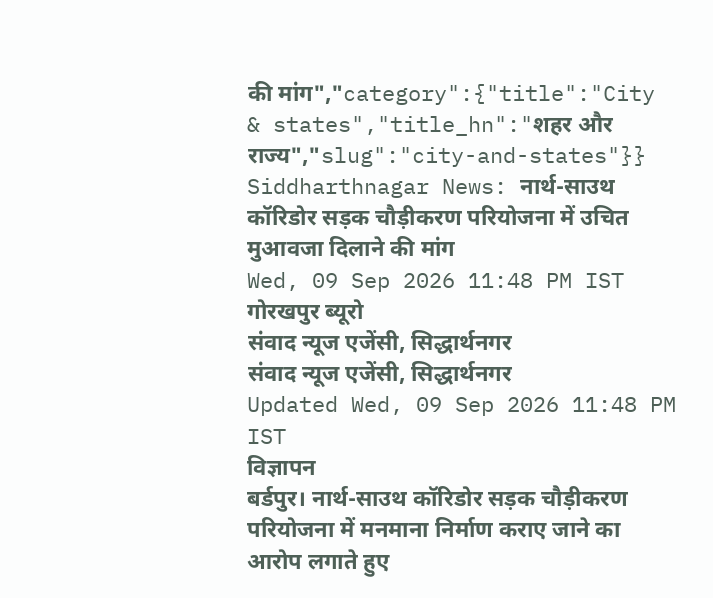की मांग","category":{"title":"City & states","title_hn":"शहर और राज्य","slug":"city-and-states"}}
Siddharthnagar News: नार्थ-साउथ कॉरिडोर सड़क चौड़ीकरण परियोजना में उचित मुआवजा दिलाने की मांग
Wed, 09 Sep 2026 11:48 PM IST
गोरखपुर ब्यूरो
संवाद न्यूज एजेंसी, सिद्धार्थनगर
संवाद न्यूज एजेंसी, सिद्धार्थनगर
Updated Wed, 09 Sep 2026 11:48 PM IST
विज्ञापन
बर्डपुर। नार्थ-साउथ कॉरिडोर सड़क चौड़ीकरण परियोजना में मनमाना निर्माण कराए जाने का आरोप लगाते हुए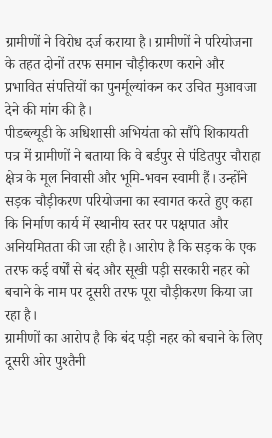ग्रामीणों ने विरोध दर्ज कराया है। ग्रामीणों ने परियोजना के तहत दोनों तरफ समान चौड़ीकरण कराने और प्रभावित संपत्तियों का पुनर्मूल्यांकन कर उचित मुआवजा देने की मांग की है।
पीडब्ल्यूडी के अधिशासी अभियंता को सौंपे शिकायती पत्र में ग्रामीणों ने बताया कि वे बर्डपुर से पंडितपुर चौराहा क्षेत्र के मूल निवासी और भूमि-भवन स्वामी हैं। उन्होंने सड़क चौड़ीकरण परियोजना का स्वागत करते हुए कहा कि निर्माण कार्य में स्थानीय स्तर पर पक्षपात और अनियमितता की जा रही है। आरोप है कि सड़क के एक तरफ कई वर्षों से बंद और सूखी पड़ी सरकारी नहर को बचाने के नाम पर दूसरी तरफ पूरा चौड़ीकरण किया जा रहा है।
ग्रामीणों का आरोप है कि बंद पड़ी नहर को बचाने के लिए दूसरी ओर पुश्तैनी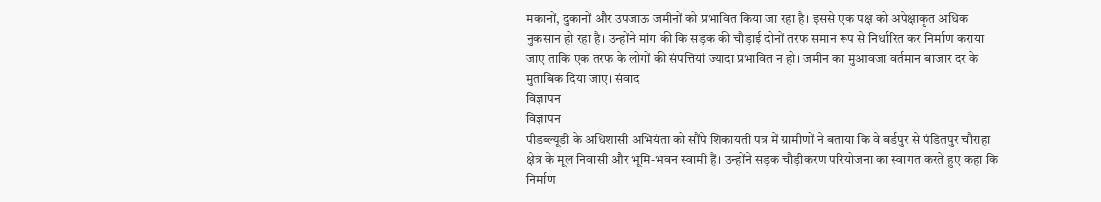मकानों, दुकानों और उपजाऊ जमीनों को प्रभावित किया जा रहा है। इससे एक पक्ष को अपेक्षाकृत अधिक नुकसान हो रहा है। उन्होंने मांग की कि सड़क की चौड़ाई दोनों तरफ समान रूप से निर्धारित कर निर्माण कराया जाए ताकि एक तरफ के लोगों की संपत्तियां ज्यादा प्रभावित न हो। जमीन का मुआवजा वर्तमान बाजार दर के मुताबिक दिया जाए। संवाद
विज्ञापन
विज्ञापन
पीडब्ल्यूडी के अधिशासी अभियंता को सौंपे शिकायती पत्र में ग्रामीणों ने बताया कि वे बर्डपुर से पंडितपुर चौराहा क्षेत्र के मूल निवासी और भूमि-भवन स्वामी हैं। उन्होंने सड़क चौड़ीकरण परियोजना का स्वागत करते हुए कहा कि निर्माण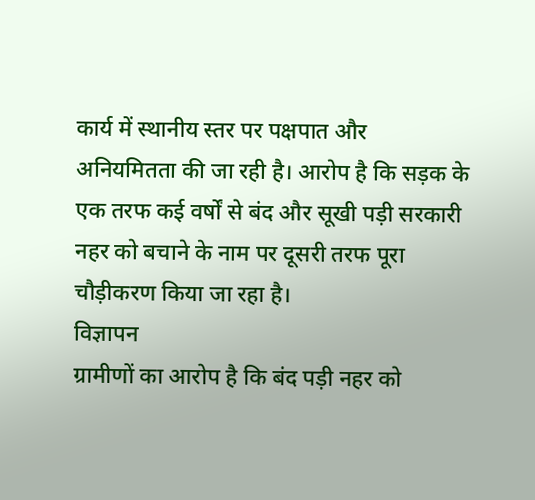कार्य में स्थानीय स्तर पर पक्षपात और अनियमितता की जा रही है। आरोप है कि सड़क के एक तरफ कई वर्षों से बंद और सूखी पड़ी सरकारी नहर को बचाने के नाम पर दूसरी तरफ पूरा चौड़ीकरण किया जा रहा है।
विज्ञापन
ग्रामीणों का आरोप है कि बंद पड़ी नहर को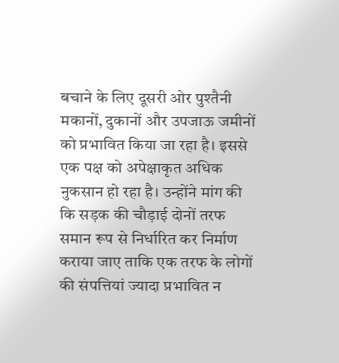बचाने के लिए दूसरी ओर पुश्तैनी मकानों, दुकानों और उपजाऊ जमीनों को प्रभावित किया जा रहा है। इससे एक पक्ष को अपेक्षाकृत अधिक नुकसान हो रहा है। उन्होंने मांग की कि सड़क की चौड़ाई दोनों तरफ समान रूप से निर्धारित कर निर्माण कराया जाए ताकि एक तरफ के लोगों की संपत्तियां ज्यादा प्रभावित न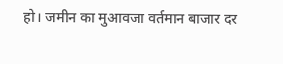हो। जमीन का मुआवजा वर्तमान बाजार दर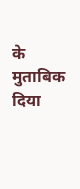के मुताबिक दिया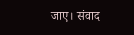जाए। संवाद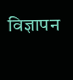विज्ञापन